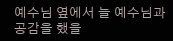예수님 옆에서 늘 예수님과 공감을 했을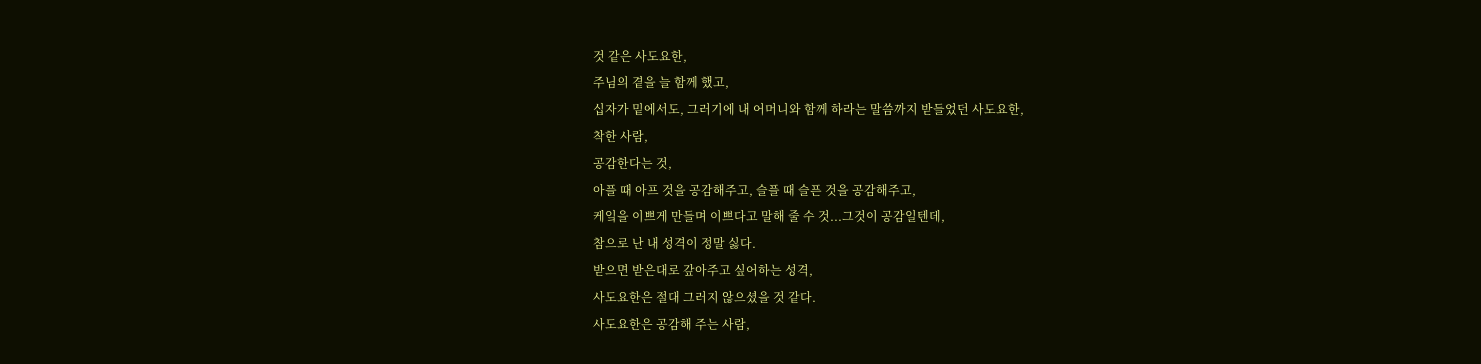것 같은 사도요한,
주님의 곁을 늘 함께 했고,
십자가 밑에서도, 그러기에 내 어머니와 함께 하라는 말씀까지 받들었던 사도요한,
착한 사람,
공감한다는 것,
아플 때 아프 것을 공감해주고, 슬플 때 슬픈 것을 공감해주고,
케잌을 이쁘게 만들며 이쁘다고 말해 줄 수 것...그것이 공감일텐데,
참으로 난 내 성격이 정말 싫다.
받으면 받은대로 갚아주고 싶어하는 성격,
사도요한은 절대 그러지 않으셨을 것 같다.
사도요한은 공감해 주는 사람,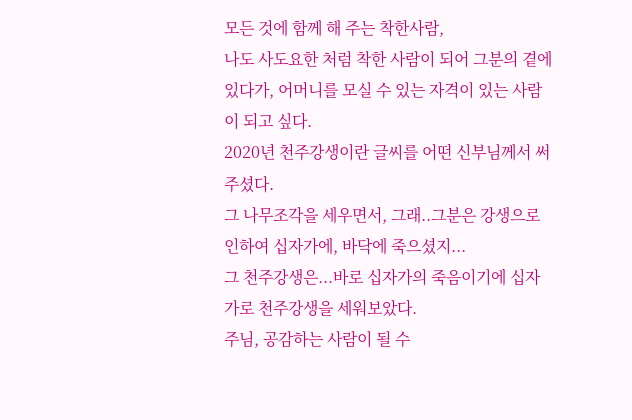모든 것에 함께 해 주는 착한사람,
나도 사도요한 처럼 착한 사람이 되어 그분의 곁에 있다가, 어머니를 모실 수 있는 자격이 있는 사람이 되고 싶다.
2020년 천주강생이란 글씨를 어떤 신부님께서 써 주셨다.
그 나무조각을 세우면서, 그래..그분은 강생으로 인하여 십자가에, 바닥에 죽으셨지...
그 천주강생은...바로 십자가의 죽음이기에 십자가로 천주강생을 세워보았다.
주님, 공감하는 사람이 될 수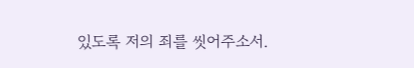있도록 저의 죄를 씻어주소서.